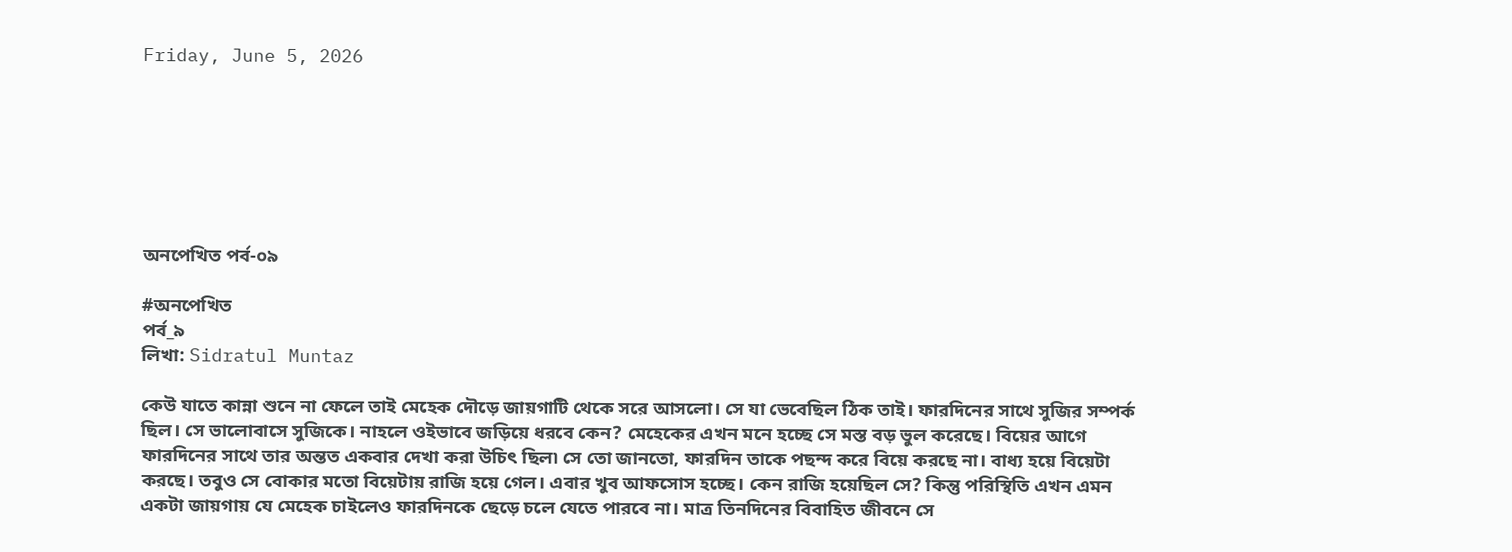Friday, June 5, 2026







অনপেখিত পর্ব-০৯

#অনপেখিত
পর্ব_৯
লিখা: Sidratul Muntaz

কেউ যাতে কান্না শুনে না ফেলে তাই মেহেক দৌড়ে জায়গাটি থেকে সরে আসলো। সে যা ভেবেছিল ঠিক তাই। ফারদিনের সাথে সুজির সম্পর্ক ছিল। সে ভালোবাসে সুজিকে। নাহলে ওইভাবে জড়িয়ে ধরবে কেন? মেহেকের এখন মনে হচ্ছে সে মস্ত বড় ভুল করেছে। বিয়ের আগে ফারদিনের সাথে তার অন্তত একবার দেখা করা উচিৎ ছিল৷ সে তো জানতো, ফারদিন তাকে পছন্দ করে বিয়ে করছে না। বাধ্য হয়ে বিয়েটা করছে। তবুও সে বোকার মতো বিয়েটায় রাজি হয়ে গেল। এবার খুব আফসোস হচ্ছে। কেন রাজি হয়েছিল সে? কিন্তু পরিস্থিতি এখন এমন একটা জায়গায় যে মেহেক চাইলেও ফারদিনকে ছেড়ে চলে যেতে পারবে না। মাত্র তিনদিনের বিবাহিত জীবনে সে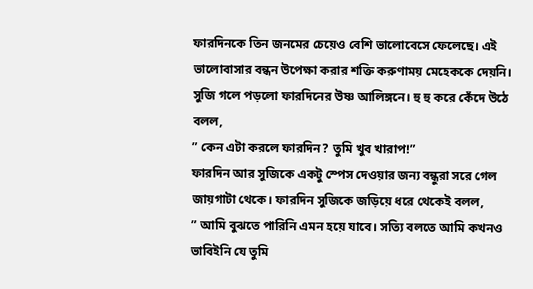ফারদিনকে তিন জনমের চেয়েও বেশি ভালোবেসে ফেলেছে। এই ভালোবাসার বন্ধন উপেক্ষা করার শক্তি করুণাময় মেহেককে দেয়নি।
সুজি গলে পড়লো ফারদিনের উষ্ণ আলিঙ্গনে। হু হু করে কেঁদে উঠে বলল,
” কেন এটা করলে ফারদিন? তুমি খুব খারাপ!”
ফারদিন আর সুজিকে একটু স্পেস দেওয়ার জন্য বন্ধুরা সরে গেল জায়গাটা থেকে। ফারদিন সুজিকে জড়িয়ে ধরে থেকেই বলল,
” আমি বুঝতে পারিনি এমন হয়ে যাবে। সত্যি বলতে আমি কখনও ভাবিইনি যে তুমি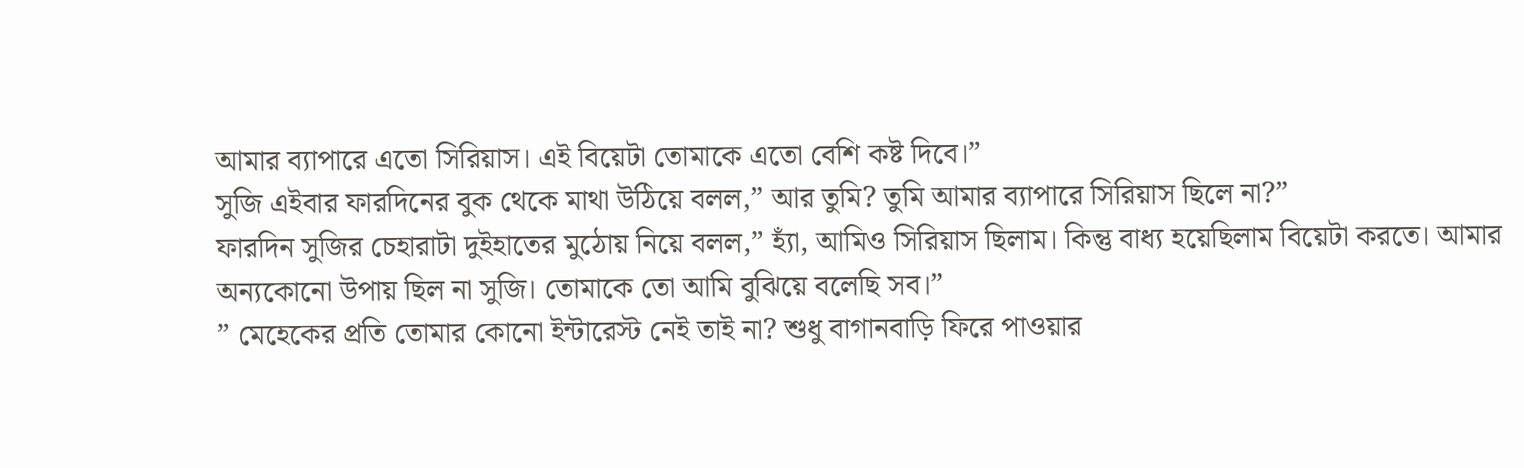আমার ব্যাপারে এতো সিরিয়াস। এই বিয়েটা তোমাকে এতো বেশি কষ্ট দিবে।”
সুজি এইবার ফারদিনের বুক থেকে মাথা উঠিয়ে বলল,” আর তুমি? তুমি আমার ব্যাপারে সিরিয়াস ছিলে না?”
ফারদিন সুজির চেহারাটা দুইহাতের মুঠোয় নিয়ে বলল,” হ্যাঁ, আমিও সিরিয়াস ছিলাম। কিন্তু বাধ্য হয়েছিলাম বিয়েটা করতে। আমার অন্যকোনো উপায় ছিল না সুজি। তোমাকে তো আমি বুঝিয়ে বলেছি সব।”
” মেহেকের প্রতি তোমার কোনো ইন্টারেস্ট নেই তাই না? শুধু বাগানবাড়ি ফিরে পাওয়ার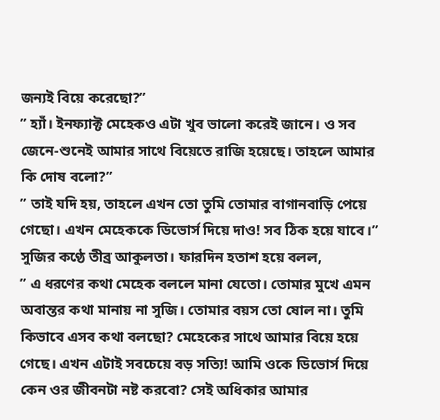জন্যই বিয়ে করেছো?”
” হ্যাঁ। ইনফ্যাক্ট মেহেকও এটা খুব ভালো করেই জানে। ও সব জেনে-শুনেই আমার সাথে বিয়েতে রাজি হয়েছে। তাহলে আমার কি দোষ বলো?”
” তাই যদি হয়, তাহলে এখন তো তুমি তোমার বাগানবাড়ি পেয়ে গেছো। এখন মেহেককে ডিভোর্স দিয়ে দাও! সব ঠিক হয়ে যাবে।”
সুজির কণ্ঠে তীব্র আকুলতা। ফারদিন হতাশ হয়ে বলল,
” এ ধরণের কথা মেহেক বললে মানা যেতো। তোমার মুখে এমন অবান্তর কথা মানায় না সুজি। তোমার বয়স তো ষোল না। তুমি কিভাবে এসব কথা বলছো? মেহেকের সাথে আমার বিয়ে হয়ে গেছে। এখন এটাই সবচেয়ে বড় সত্যি! আমি ওকে ডিভোর্স দিয়ে কেন ওর জীবনটা নষ্ট করবো? সেই অধিকার আমার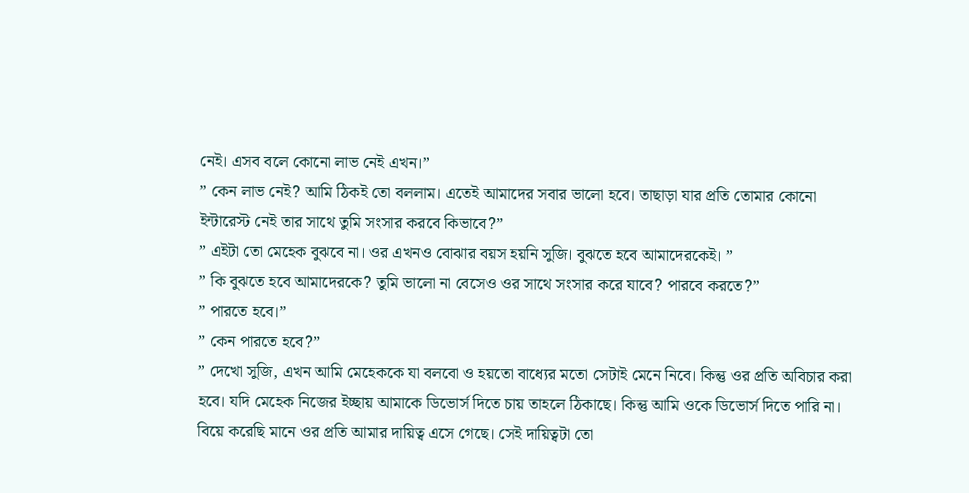নেই। এসব বলে কোনো লাভ নেই এখন।”
” কেন লাভ নেই? আমি ঠিকই তো বললাম। এতেই আমাদের সবার ভালো হবে। তাছাড়া যার প্রতি তোমার কোনো ইন্টারেস্ট নেই তার সাথে তুমি সংসার করবে কিভাবে?”
” এইটা তো মেহেক বুঝবে না। ওর এখনও বোঝার বয়স হয়নি সুজি। বুঝতে হবে আমাদেরকেই। ”
” কি বুঝতে হবে আমাদেরকে? তুমি ভালো না বেসেও ওর সাথে সংসার করে যাবে? পারবে করতে?”
” পারতে হবে।”
” কেন পারতে হবে?”
” দেখো সুজি, এখন আমি মেহেককে যা বলবো ও হয়তো বাধ্যের মতো সেটাই মেনে নিবে। কিন্তু ওর প্রতি অবিচার করা হবে। যদি মেহেক নিজের ইচ্ছায় আমাকে ডিভোর্স দিতে চায় তাহলে ঠিকাছে। কিন্তু আমি ওকে ডিভোর্স দিতে পারি না। বিয়ে করেছি মানে ওর প্রতি আমার দায়িত্ব এসে গেছে। সেই দায়িত্বটা তো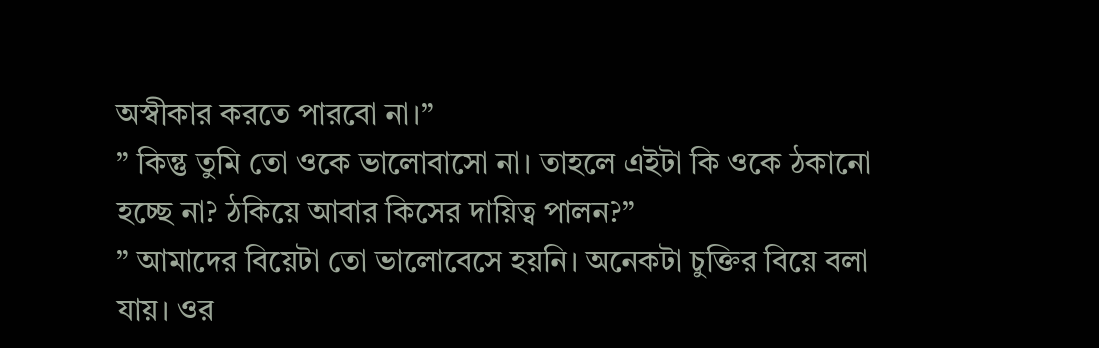অস্বীকার করতে পারবো না।”
” কিন্তু তুমি তো ওকে ভালোবাসো না। তাহলে এইটা কি ওকে ঠকানো হচ্ছে না? ঠকিয়ে আবার কিসের দায়িত্ব পালন?”
” আমাদের বিয়েটা তো ভালোবেসে হয়নি। অনেকটা চুক্তির বিয়ে বলা যায়। ওর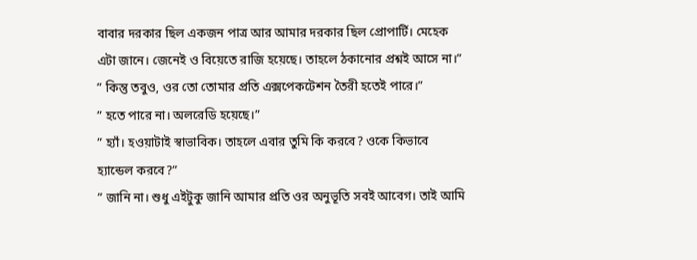বাবার দরকার ছিল একজন পাত্র আর আমার দরকার ছিল প্রোপার্টি। মেহেক এটা জানে। জেনেই ও বিয়েতে রাজি হয়েছে। তাহলে ঠকানোর প্রশ্নই আসে না।”
” কিন্তু তবুও, ওর তো তোমার প্রতি এক্সপেকটেশন তৈরী হতেই পারে।”
” হতে পারে না। অলরেডি হয়েছে।”
” হ্যাঁ। হওয়াটাই স্বাভাবিক। তাহলে এবার তুমি কি করবে? ওকে কিভাবে হ্যান্ডেল করবে?”
” জানি না। শুধু এইটুকু জানি আমার প্রতি ওর অনুভূতি সবই আবেগ। তাই আমি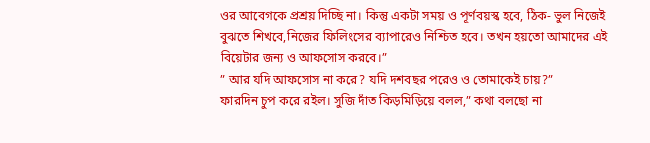ওর আবেগকে প্রশ্রয় দিচ্ছি না। কিন্তু একটা সময় ও পূর্ণবয়স্ক হবে, ঠিক- ভুল নিজেই বুঝতে শিখবে,নিজের ফিলিংসের ব্যাপারেও নিশ্চিত হবে। তখন হয়তো আমাদের এই বিয়েটার জন্য ও আফসোস করবে।”
” আর যদি আফসোস না করে? যদি দশবছর পরেও ও তোমাকেই চায়?”
ফারদিন চুপ করে রইল। সুজি দাঁত কিড়মিড়িয়ে বলল,” কথা বলছো না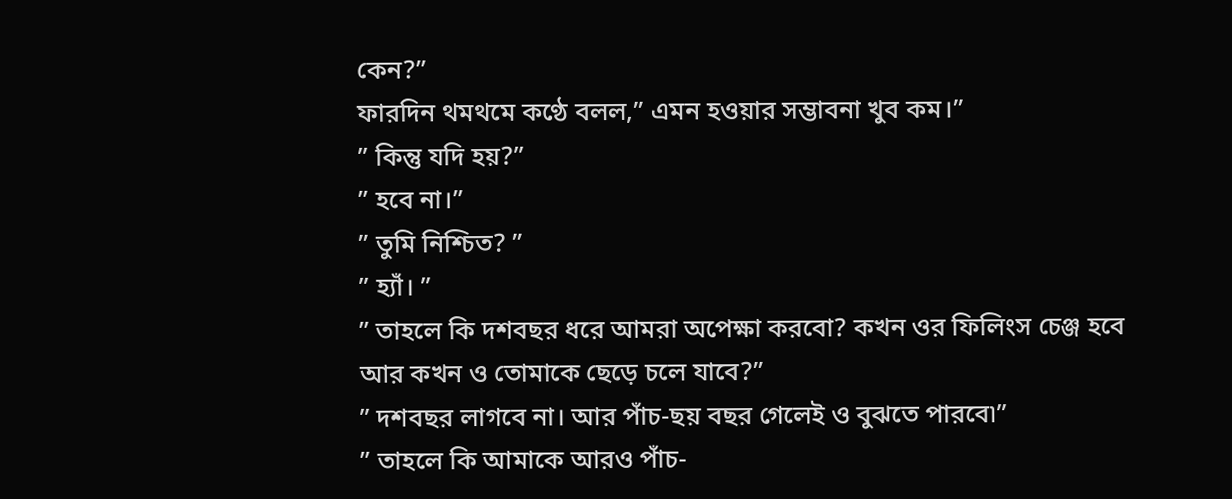কেন?”
ফারদিন থমথমে কণ্ঠে বলল,” এমন হওয়ার সম্ভাবনা খুব কম।”
” কিন্তু যদি হয়?”
” হবে না।”
” তুমি নিশ্চিত? ”
” হ্যাঁ। ”
” তাহলে কি দশবছর ধরে আমরা অপেক্ষা করবো? কখন ওর ফিলিংস চেঞ্জ হবে আর কখন ও তোমাকে ছেড়ে চলে যাবে?”
” দশবছর লাগবে না। আর পাঁচ-ছয় বছর গেলেই ও বুঝতে পারবে৷”
” তাহলে কি আমাকে আরও পাঁচ-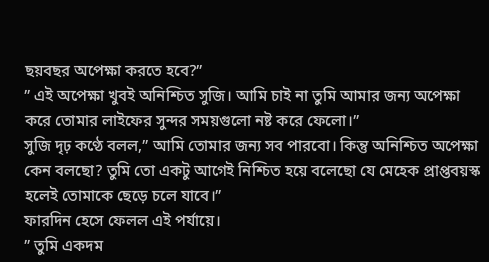ছয়বছর অপেক্ষা করতে হবে?”
” এই অপেক্ষা খুবই অনিশ্চিত সুজি। আমি চাই না তুমি আমার জন্য অপেক্ষা করে তোমার লাইফের সুন্দর সময়গুলো নষ্ট করে ফেলো।”
সুজি দৃঢ় কণ্ঠে বলল,” আমি তোমার জন্য সব পারবো। কিন্তু অনিশ্চিত অপেক্ষা কেন বলছো? তুমি তো একটু আগেই নিশ্চিত হয়ে বলেছো যে মেহেক প্রাপ্তবয়স্ক হলেই তোমাকে ছেড়ে চলে যাবে।”
ফারদিন হেসে ফেলল এই পর্যায়ে।
” তুমি একদম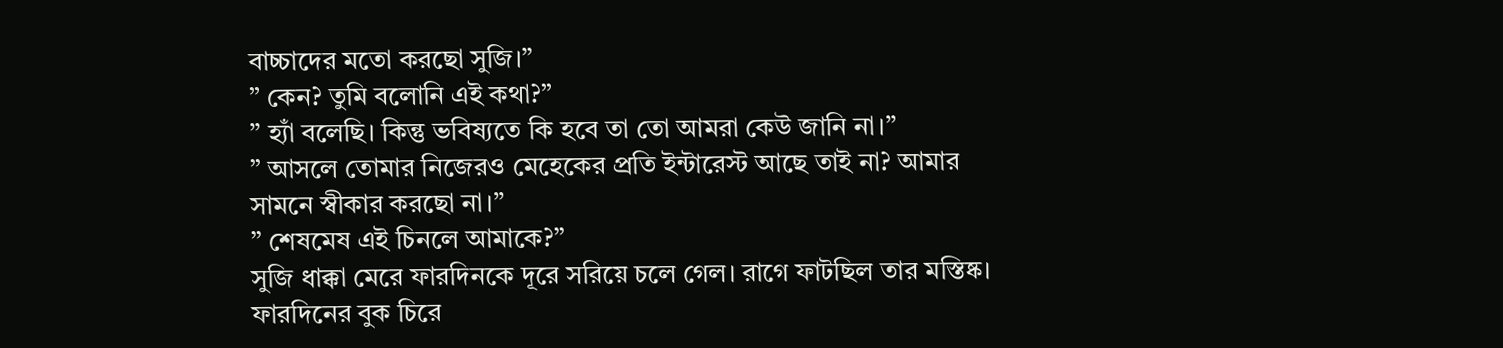বাচ্চাদের মতো করছো সুজি।”
” কেন? তুমি বলোনি এই কথা?”
” হ্যাঁ বলেছি। কিন্তু ভবিষ্যতে কি হবে তা তো আমরা কেউ জানি না।”
” আসলে তোমার নিজেরও মেহেকের প্রতি ইন্টারেস্ট আছে তাই না? আমার সামনে স্বীকার করছো না।”
” শেষমেষ এই চিনলে আমাকে?”
সুজি ধাক্কা মেরে ফারদিনকে দূরে সরিয়ে চলে গেল। রাগে ফাটছিল তার মস্তিষ্ক। ফারদিনের বুক চিরে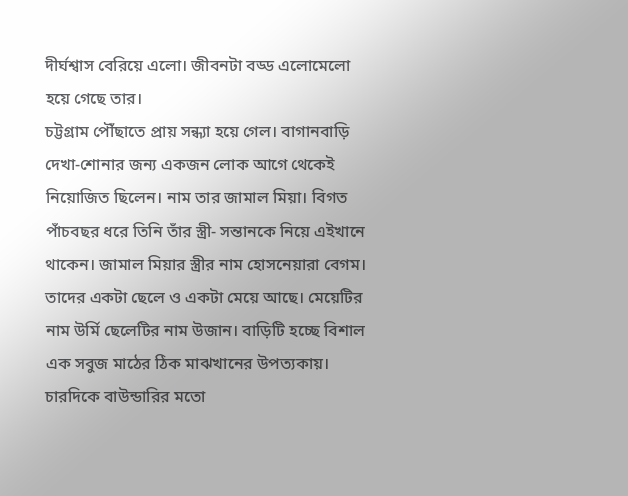দীর্ঘশ্বাস বেরিয়ে এলো। জীবনটা বড্ড এলোমেলো হয়ে গেছে তার।
চট্টগ্রাম পৌঁছাতে প্রায় সন্ধ্যা হয়ে গেল। বাগানবাড়ি দেখা-শোনার জন্য একজন লোক আগে থেকেই নিয়োজিত ছিলেন। নাম তার জামাল মিয়া। বিগত পাঁচবছর ধরে তিনি তাঁর স্ত্রী- সন্তানকে নিয়ে এইখানে থাকেন। জামাল মিয়ার স্ত্রীর নাম হোসনেয়ারা বেগম। তাদের একটা ছেলে ও একটা মেয়ে আছে। মেয়েটির নাম উর্মি ছেলেটির নাম উজান। বাড়িটি হচ্ছে বিশাল এক সবুজ মাঠের ঠিক মাঝখানের উপত্যকায়। চারদিকে বাউন্ডারির মতো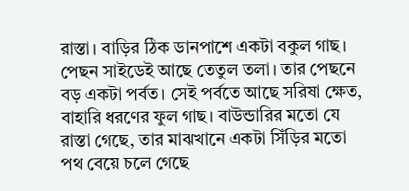রাস্তা। বাড়ির ঠিক ডানপাশে একটা বকুল গাছ। পেছন সাইডেই আছে তেতুল তলা। তার পেছনে বড় একটা পর্বত। সেই পর্বতে আছে সরিষা ক্ষেত, বাহারি ধরণের ফুল গাছ। বাউন্ডারির মতো যে রাস্তা গেছে, তার মাঝখানে একটা সিঁড়ির মতো পথ বেয়ে চলে গেছে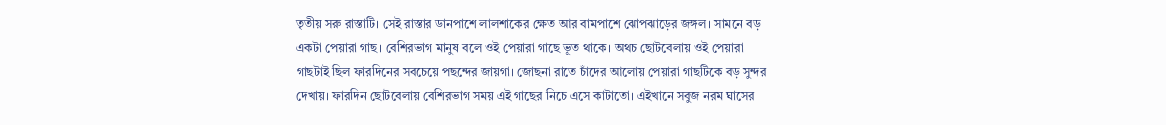তৃতীয় সরু রাস্তাটি। সেই রাস্তার ডানপাশে লালশাকের ক্ষেত আর বামপাশে ঝোপঝাড়ের জঙ্গল। সামনে বড় একটা পেয়ারা গাছ। বেশিরভাগ মানুষ বলে ওই পেয়ারা গাছে ভূত থাকে। অথচ ছোটবেলায় ওই পেয়ারা গাছটাই ছিল ফারদিনের সবচেয়ে পছন্দের জায়গা। জোছনা রাতে চাঁদের আলোয় পেয়ারা গাছটিকে বড় সুন্দর দেখায়। ফারদিন ছোটবেলায় বেশিরভাগ সময় এই গাছের নিচে এসে কাটাতো। এইখানে সবুজ নরম ঘাসের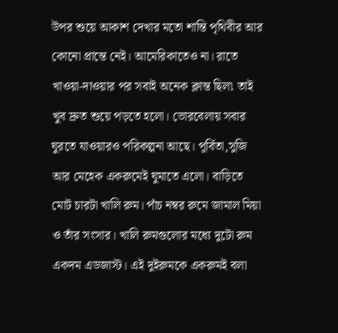উপর শুয়ে আকাশ দেখার মতো শান্তি পৃথিবীর আর কোনো প্রান্তে নেই। আমেরিকাতেও না। রাতে খাওয়া-দাওয়ার পর সবাই অনেক ক্লান্ত ছিল৷ তাই খুব দ্রুত শুয়ে পড়তে হলো। ভোরবেলায় সবার ঘুরতে যাওয়ারও পরিকল্পনা আছে। পূর্বিতা,সুজি আর মেহেক একরুমেই ঘুমাতে এলো। বাড়িতে মোট চারটা খালি রুম। পাঁচ নম্বর রুমে জামাল মিয়া ও তাঁর সংসার। খালি রুমগুলোর মধ্যে দুটো রুম একদম এডজাস্ট। এই দুইরুমকে একরুমই বলা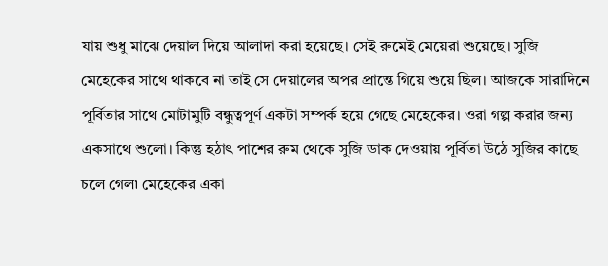যায় শুধু মাঝে দেয়াল দিয়ে আলাদা করা হয়েছে। সেই রুমেই মেয়েরা শুয়েছে। সুজি মেহেকের সাথে থাকবে না তাই সে দেয়ালের অপর প্রান্তে গিয়ে শুয়ে ছিল। আজকে সারাদিনে পূর্বিতার সাথে মোটামুটি বন্ধুত্বপূর্ণ একটা সম্পর্ক হয়ে গেছে মেহেকের। ওরা গল্প করার জন্য একসাথে শুলো। কিন্তু হঠাৎ পাশের রুম থেকে সুজি ডাক দেওয়ায় পূর্বিতা উঠে সুজির কাছে চলে গেল৷ মেহেকের একা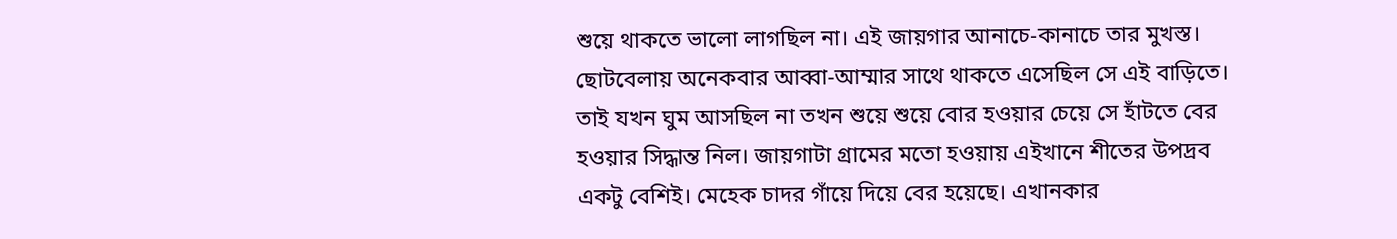শুয়ে থাকতে ভালো লাগছিল না। এই জায়গার আনাচে-কানাচে তার মুখস্ত। ছোটবেলায় অনেকবার আব্বা-আম্মার সাথে থাকতে এসেছিল সে এই বাড়িতে। তাই যখন ঘুম আসছিল না তখন শুয়ে শুয়ে বোর হওয়ার চেয়ে সে হাঁটতে বের হওয়ার সিদ্ধান্ত নিল। জায়গাটা গ্রামের মতো হওয়ায় এইখানে শীতের উপদ্রব একটু বেশিই। মেহেক চাদর গাঁয়ে দিয়ে বের হয়েছে। এখানকার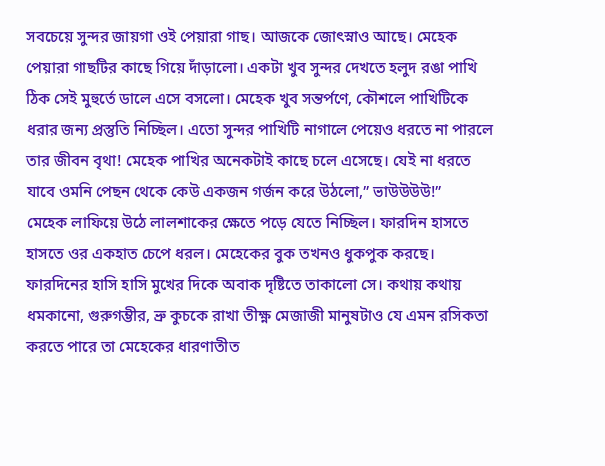সবচেয়ে সুন্দর জায়গা ওই পেয়ারা গাছ। আজকে জোৎস্নাও আছে। মেহেক পেয়ারা গাছটির কাছে গিয়ে দাঁড়ালো। একটা খুব সুন্দর দেখতে হলুদ রঙা পাখি ঠিক সেই মুহুর্তে ডালে এসে বসলো। মেহেক খুব সন্তর্পণে, কৌশলে পাখিটিকে ধরার জন্য প্রস্তুতি নিচ্ছিল। এতো সুন্দর পাখিটি নাগালে পেয়েও ধরতে না পারলে তার জীবন বৃথা! মেহেক পাখির অনেকটাই কাছে চলে এসেছে। যেই না ধরতে যাবে ওমনি পেছন থেকে কেউ একজন গর্জন করে উঠলো,” ভাউউউউ!”
মেহেক লাফিয়ে উঠে লালশাকের ক্ষেতে পড়ে যেতে নিচ্ছিল। ফারদিন হাসতে হাসতে ওর একহাত চেপে ধরল। মেহেকের বুক তখনও ধুকপুক করছে। ফারদিনের হাসি হাসি মুখের দিকে অবাক দৃষ্টিতে তাকালো সে। কথায় কথায় ধমকানো, গুরুগম্ভীর, ভ্রু কুচকে রাখা তীক্ষ্ণ মেজাজী মানুষটাও যে এমন রসিকতা করতে পারে তা মেহেকের ধারণাতীত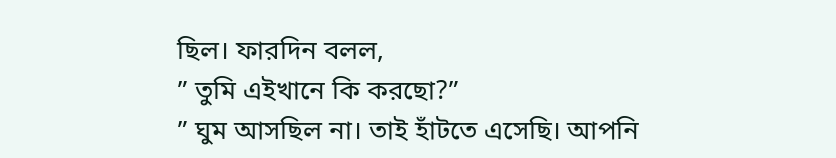ছিল। ফারদিন বলল,
” তুমি এইখানে কি করছো?”
” ঘুম আসছিল না। তাই হাঁটতে এসেছি। আপনি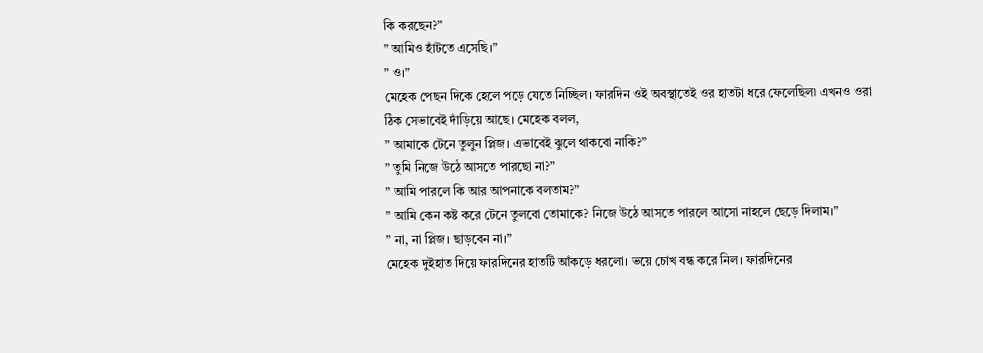কি করছেন?”
” আমিও হাঁটতে এসেছি।”
” ও।”
মেহেক পেছন দিকে হেলে পড়ে যেতে নিচ্ছিল। ফারদিন ওই অবস্থাতেই ওর হাতটা ধরে ফেলেছিল৷ এখনও ওরা ঠিক সেভাবেই দাঁড়িয়ে আছে। মেহেক বলল,
” আমাকে টেনে তুলুন প্লিজ। এভাবেই ঝুলে থাকবো নাকি?”
” তুমি নিজে উঠে আসতে পারছো না?”
” আমি পারলে কি আর আপনাকে বলতাম?”
” আমি কেন কষ্ট করে টেনে তুলবো তোমাকে? নিজে উঠে আসতে পারলে আসো নাহলে ছেড়ে দিলাম।”
” না, না প্লিজ। ছাড়বেন না।”
মেহেক দুইহাত দিয়ে ফারদিনের হাতটি আঁকড়ে ধরলো। ভয়ে চোখ বন্ধ করে নিল। ফারদিনের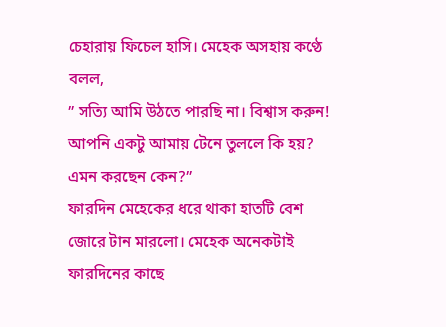চেহারায় ফিচেল হাসি। মেহেক অসহায় কণ্ঠে বলল,
” সত্যি আমি উঠতে পারছি না। বিশ্বাস করুন! আপনি একটু আমায় টেনে তুললে কি হয়? এমন করছেন কেন?”
ফারদিন মেহেকের ধরে থাকা হাতটি বেশ জোরে টান মারলো। মেহেক অনেকটাই ফারদিনের কাছে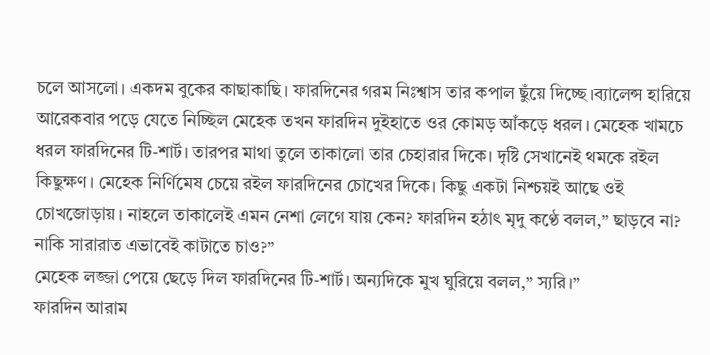চলে আসলো। একদম বুকের কাছাকাছি। ফারদিনের গরম নিঃশ্বাস তার কপাল ছুঁয়ে দিচ্ছে।ব্যালেন্স হারিয়ে আরেকবার পড়ে যেতে নিচ্ছিল মেহেক তখন ফারদিন দুইহাতে ওর কোমড় আঁকড়ে ধরল। মেহেক খামচে ধরল ফারদিনের টি-শার্ট। তারপর মাথা তুলে তাকালো তার চেহারার দিকে। দৃষ্টি সেখানেই থমকে রইল কিছুক্ষণ। মেহেক নির্ণিমেষ চেয়ে রইল ফারদিনের চোখের দিকে। কিছু একটা নিশ্চয়ই আছে ওই চোখজোড়ায়। নাহলে তাকালেই এমন নেশা লেগে যায় কেন? ফারদিন হঠাৎ মৃদু কণ্ঠে বলল,” ছাড়বে না? নাকি সারারাত এভাবেই কাটাতে চাও?”
মেহেক লজ্জা পেয়ে ছেড়ে দিল ফারদিনের টি-শার্ট। অন্যদিকে মুখ ঘুরিয়ে বলল,” স্যরি।”
ফারদিন আরাম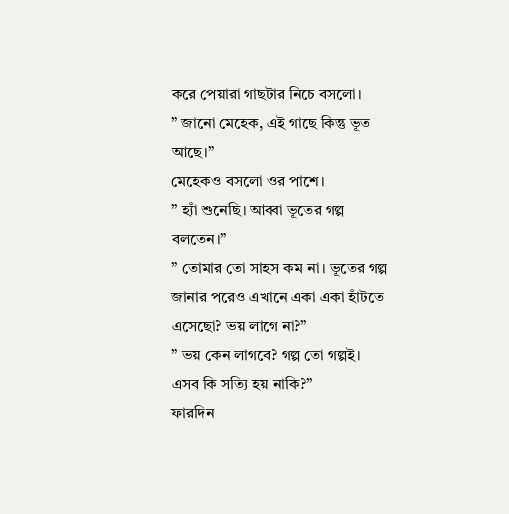করে পেয়ারা গাছটার নিচে বসলো।
” জানো মেহেক, এই গাছে কিন্তু ভূত আছে।”
মেহেকও বসলো ওর পাশে।
” হ্যাঁ শুনেছি। আব্বা ভূতের গল্প বলতেন।”
” তোমার তো সাহস কম না। ভূতের গল্প জানার পরেও এখানে একা একা হাঁটতে এসেছো? ভয় লাগে না?”
” ভয় কেন লাগবে? গল্প তো গল্পই। এসব কি সত্যি হয় নাকি?”
ফারদিন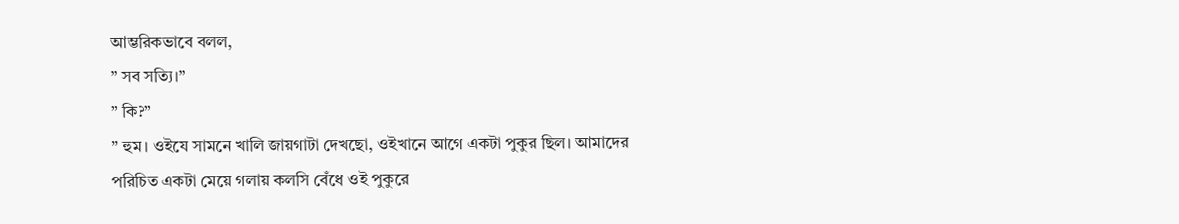আম্ভরিকভাবে বলল,
” সব সত্যি।”
” কি?”
” হুম। ওইযে সামনে খালি জায়গাটা দেখছো, ওইখানে আগে একটা পুকুর ছিল। আমাদের পরিচিত একটা মেয়ে গলায় কলসি বেঁধে ওই পুকুরে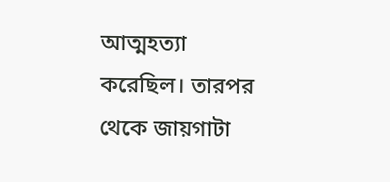আত্মহত্যা করেছিল। তারপর থেকে জায়গাটা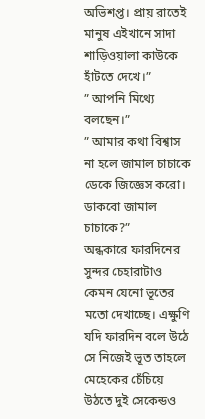অভিশপ্ত। প্রায় রাতেই মানুষ এইখানে সাদা শাড়িওয়ালা কাউকে হাঁটতে দেখে।”
” আপনি মিথ্যে বলছেন।”
” আমার কথা বিশ্বাস না হলে জামাল চাচাকে ডেকে জিজ্ঞেস করো। ডাকবো জামাল চাচাকে?”
অন্ধকারে ফারদিনের সুন্দর চেহারাটাও কেমন যেনো ভূতের মতো দেখাচ্ছে। এক্ষুণি যদি ফারদিন বলে উঠে সে নিজেই ভূত তাহলে মেহেকের চেঁচিয়ে উঠতে দুই সেকেন্ডও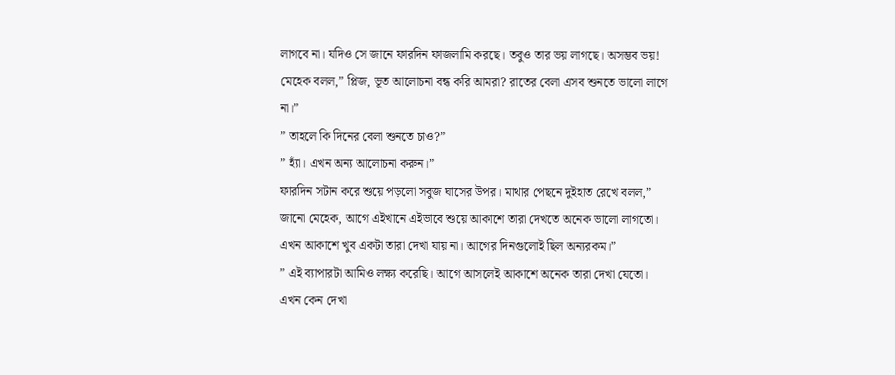লাগবে না। যদিও সে জানে ফারদিন ফাজলামি করছে। তবুও তার ভয় লাগছে। অসম্ভব ভয়! মেহেক বলল,” প্লিজ, ভূত আলোচনা বন্ধ করি আমরা? রাতের বেলা এসব শুনতে ভালো লাগে না।”
” তাহলে কি দিনের বেলা শুনতে চাও?”
” হ্যাঁ। এখন অন্য আলোচনা করুন।”
ফারদিন সটান করে শুয়ে পড়লো সবুজ ঘাসের উপর। মাথার পেছনে দুইহাত রেখে বলল,” জানো মেহেক, আগে এইখানে এইভাবে শুয়ে আকাশে তারা দেখতে অনেক ভালো লাগতো। এখন আকাশে খুব একটা তারা দেখা যায় না। আগের দিনগুলোই ছিল অন্যরকম।”
” এই ব্যাপারটা আমিও লক্ষ্য করেছি। আগে আসলেই আকাশে অনেক তারা দেখা যেতো। এখন কেন দেখা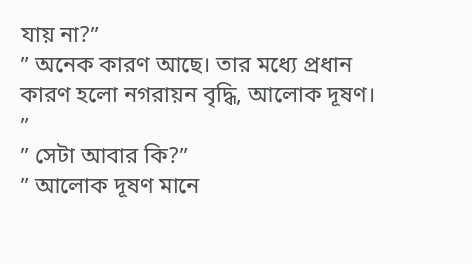যায় না?”
” অনেক কারণ আছে। তার মধ্যে প্রধান কারণ হলো নগরায়ন বৃদ্ধি, আলোক দূষণ। ”
” সেটা আবার কি?”
” আলোক দূষণ মানে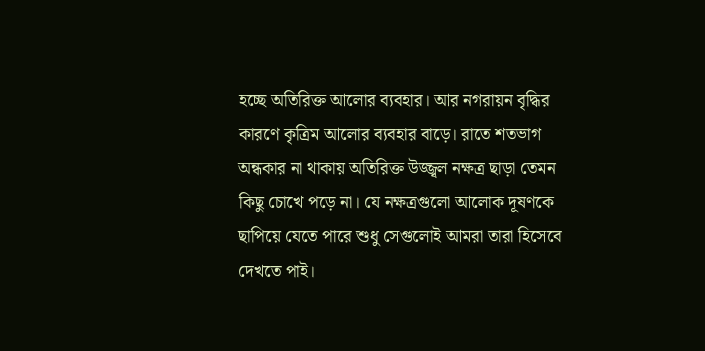হচ্ছে অতিরিক্ত আলোর ব্যবহার। আর নগরায়ন বৃদ্ধির কারণে কৃত্রিম আলোর ব্যবহার বাড়ে। রাতে শতভাগ অন্ধকার না থাকায় অতিরিক্ত উজ্জ্বল নক্ষত্র ছাড়া তেমন কিছু চোখে পড়ে না। যে নক্ষত্রগুলো আলোক দূষণকে ছাপিয়ে যেতে পারে শুধু সেগুলোই আমরা তারা হিসেবে দেখতে পাই।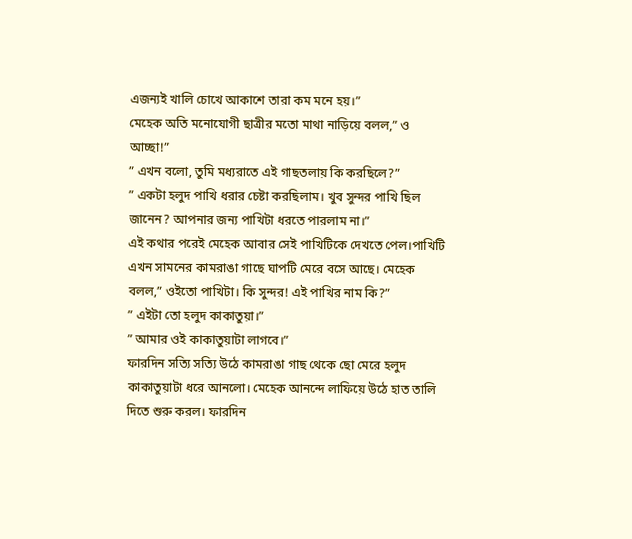এজন্যই খালি চোখে আকাশে তারা কম মনে হয়।”
মেহেক অতি মনোযোগী ছাত্রীর মতো মাথা নাড়িয়ে বলল,” ও আচ্ছা!”
” এখন বলো, তুমি মধ্যরাতে এই গাছতলায় কি করছিলে?”
” একটা হলুদ পাখি ধরার চেষ্টা করছিলাম। খুব সুন্দর পাখি ছিল জানেন? আপনার জন্য পাখিটা ধরতে পারলাম না।”
এই কথার পরেই মেহেক আবার সেই পাখিটিকে দেখতে পেল।পাখিটি এখন সামনের কামরাঙা গাছে ঘাপটি মেরে বসে আছে। মেহেক বলল,” ওইতো পাখিটা। কি সুন্দর! এই পাখির নাম কি?”
” এইটা তো হলুদ কাকাতুয়া।”
” আমার ওই কাকাতুয়াটা লাগবে।”
ফারদিন সত্যি সত্যি উঠে কামরাঙা গাছ থেকে ছো মেরে হলুদ কাকাতুয়াটা ধরে আনলো। মেহেক আনন্দে লাফিয়ে উঠে হাত তালি দিতে শুরু করল। ফারদিন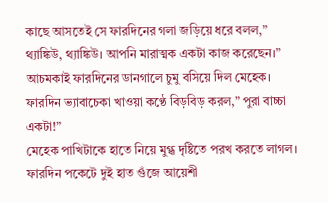কাছে আসতেই সে ফারদিনের গলা জড়িয়ে ধরে বলল,” থ্যাঙ্কিউ, থ্যাঙ্কিউ। আপনি মারাত্মক একটা কাজ করেছেন।”
আচমকাই ফারদিনের ডানগালে চুমু বসিয়ে দিল মেহেক। ফারদিন ভ্যাবাচেকা খাওয়া কণ্ঠে বিড়বিড় করল,” পুরা বাচ্চা একটা!”
মেহেক পাখিটাকে হাতে নিয়ে মুগ্ধ দৃষ্টিতে পরখ করতে লাগল। ফারদিন পকেটে দুই হাত গুঁজে আয়েশী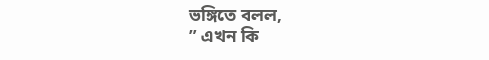ভঙ্গিতে বলল,
” এখন কি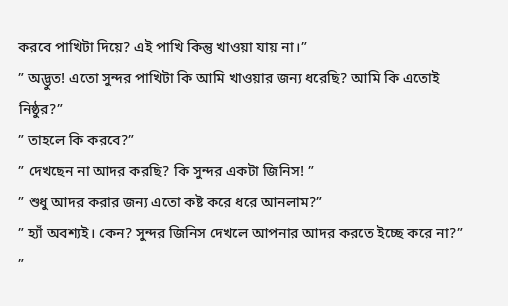করবে পাখিটা দিয়ে? এই পাখি কিন্তু খাওয়া যায় না।”
” অদ্ভুত! এতো সুন্দর পাখিটা কি আমি খাওয়ার জন্য ধরেছি? আমি কি এতোই নিষ্ঠুর?”
” তাহলে কি করবে?”
” দেখছেন না আদর করছি? কি সুন্দর একটা জিনিস! ”
” শুধু আদর করার জন্য এতো কষ্ট করে ধরে আনলাম?”
” হ্যাঁ অবশ্যই। কেন? সুন্দর জিনিস দেখলে আপনার আদর করতে ইচ্ছে করে না?”
”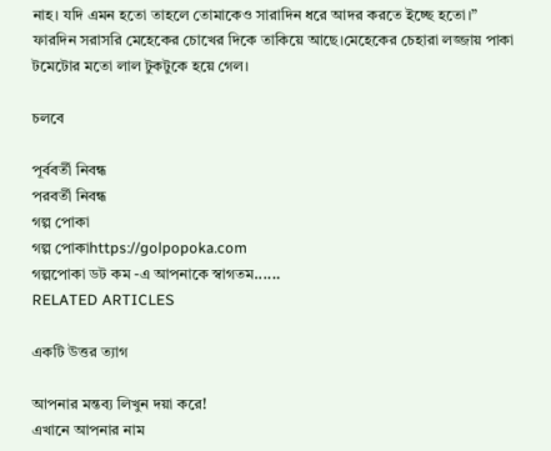নাহ। যদি এমন হতো তাহলে তোমাকেও সারাদিন ধরে আদর করতে ইচ্ছে হতো।”
ফারদিন সরাসরি মেহেকের চোখের দিকে তাকিয়ে আছে।মেহেকের চেহারা লজ্জায় পাকা টমেটোর মতো লাল টুকটুকে হয়ে গেল।

চলবে

পূর্ববর্তী নিবন্ধ
পরবর্তী নিবন্ধ
গল্প পোকা
গল্প পোকাhttps://golpopoka.com
গল্পপোকা ডট কম -এ আপনাকে স্বাগতম......
RELATED ARTICLES

একটি উত্তর ত্যাগ

আপনার মন্তব্য লিখুন দয়া করে!
এখানে আপনার নাম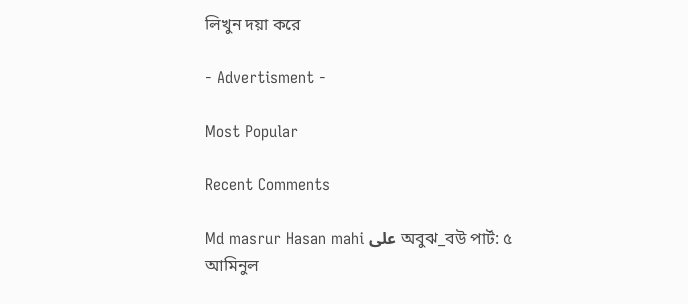লিখুন দয়া করে

- Advertisment -

Most Popular

Recent Comments

Md masrur Hasan mahi على অবুঝ_বউ পার্ট: ৫
আমিনুল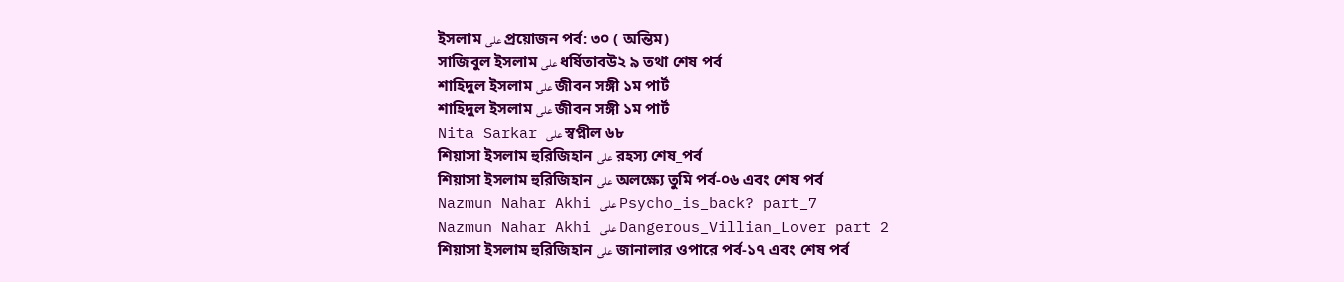ইসলাম على প্রয়োজন পর্ব: ৩০ ( অন্তিম)
সাজিবুল ইসলাম على ধর্ষিতাবউ২ ৯ তথা শেষ পর্ব
শাহিদুল ইসলাম على জীবন সঙ্গী ১ম পার্ট
শাহিদুল ইসলাম على জীবন সঙ্গী ১ম পার্ট
Nita Sarkar على স্বপ্নীল ৬৮
শিয়াসা ইসলাম হুরিজিহান على রহস্য শেষ_পর্ব
শিয়াসা ইসলাম হুরিজিহান على অলক্ষ্যে তুমি পর্ব-০৬ এবং শেষ পর্ব
Nazmun Nahar Akhi على Psycho_is_back? part_7
Nazmun Nahar Akhi على Dangerous_Villian_Lover part 2
শিয়াসা ইসলাম হুরিজিহান على জানালার ওপারে পর্ব-১৭ এবং শেষ পর্ব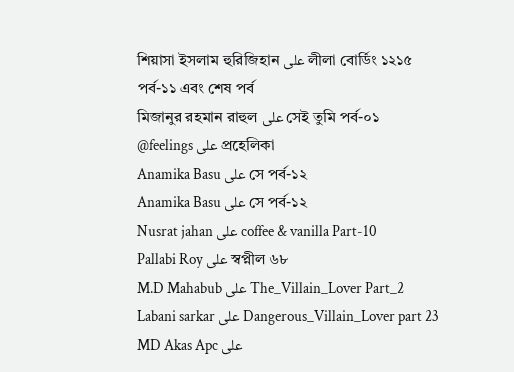শিয়াসা ইসলাম হুরিজিহান على লীলা বোর্ডিং ১২১৫ পর্ব-১১ এবং শেষ পর্ব
মিজানুর রহমান রাহুল على সেই তুমি পর্ব-০১
@feelings على প্রহেলিকা
Anamika Basu على সে পর্ব-১২
Anamika Basu على সে পর্ব-১২
Nusrat jahan على coffee & vanilla Part-10
Pallabi Roy على স্বপ্নীল ৬৮
M.D Mahabub على The_Villain_Lover Part_2
Labani sarkar على Dangerous_Villain_Lover part 23
MD Akas Apc على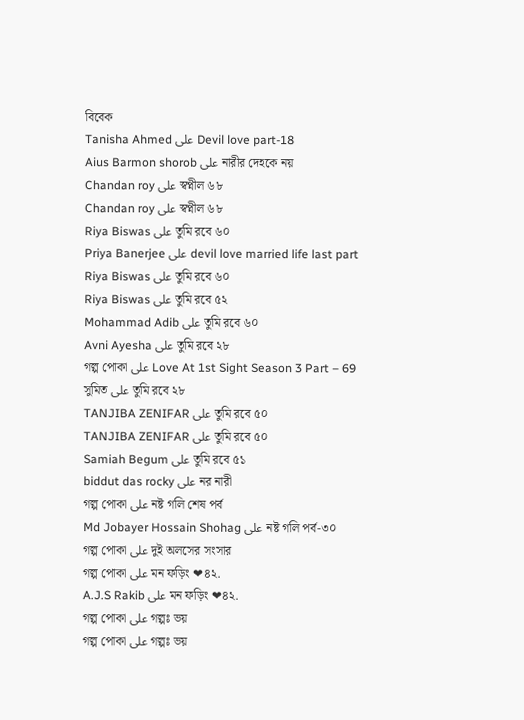বিবেক
Tanisha Ahmed على Devil love part-18
Aius Barmon shorob على নারীর দেহকে নয়
Chandan roy على স্বপ্নীল ৬৮
Chandan roy على স্বপ্নীল ৬৮
Riya Biswas على তুমি রবে ৬০
Priya Banerjee على devil love married life last part
Riya Biswas على তুমি রবে ৬০
Riya Biswas على তুমি রবে ৫২
Mohammad Adib على তুমি রবে ৬০
Avni Ayesha على তুমি রবে ২৮
গল্প পোকা على Love At 1st Sight Season 3 Part – 69
সুমিত على তুমি রবে ২৮
TANJIBA ZENIFAR على তুমি রবে ৫০
TANJIBA ZENIFAR على তুমি রবে ৫০
Samiah Begum على তুমি রবে ৫১
biddut das rocky على নর নারী
গল্প পোকা على নষ্ট গলি শেষ পর্ব
Md Jobayer Hossain Shohag على নষ্ট গলি পর্ব-৩০
গল্প পোকা على দুই অলসের সংসার
গল্প পোকা على মন ফড়িং ❤৪২.
A.J.S Rakib على মন ফড়িং ❤৪২.
গল্প পোকা على গল্পঃ ভয়
গল্প পোকা على গল্পঃ ভয়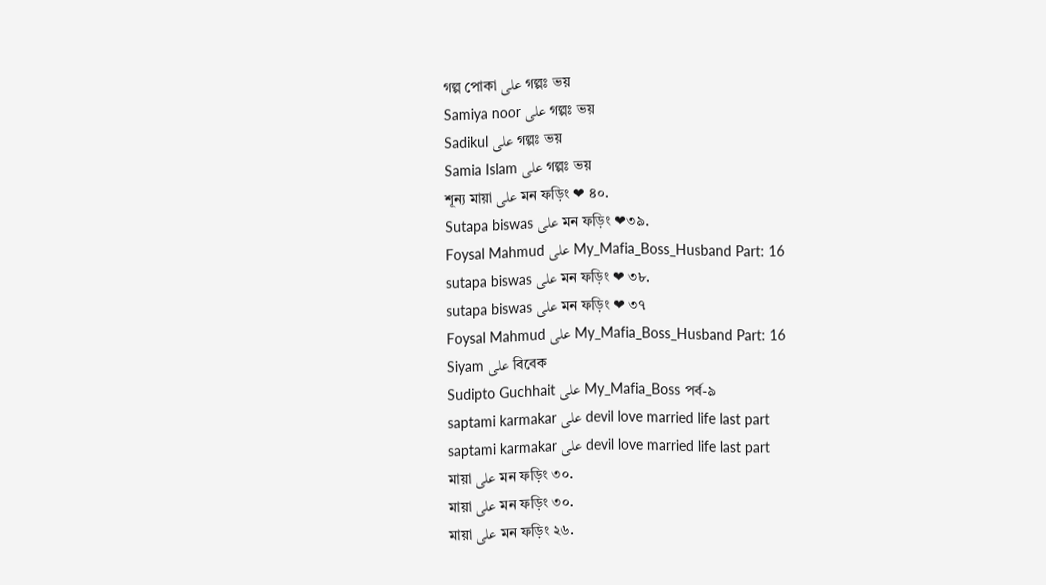গল্প পোকা على গল্পঃ ভয়
Samiya noor على গল্পঃ ভয়
Sadikul على গল্পঃ ভয়
Samia Islam على গল্পঃ ভয়
শূন্য মায়া على মন ফড়িং ❤ ৪০.
Sutapa biswas على মন ফড়িং ❤৩৯.
Foysal Mahmud على My_Mafia_Boss_Husband Part: 16
sutapa biswas على মন ফড়িং ❤ ৩৮.
sutapa biswas على মন ফড়িং ❤ ৩৭
Foysal Mahmud على My_Mafia_Boss_Husband Part: 16
Siyam على বিবেক
Sudipto Guchhait على My_Mafia_Boss পর্ব-৯
saptami karmakar على devil love married life last part
saptami karmakar على devil love married life last part
মায়া على মন ফড়িং ৩০.
মায়া على মন ফড়িং ৩০.
মায়া على মন ফড়িং ২৬.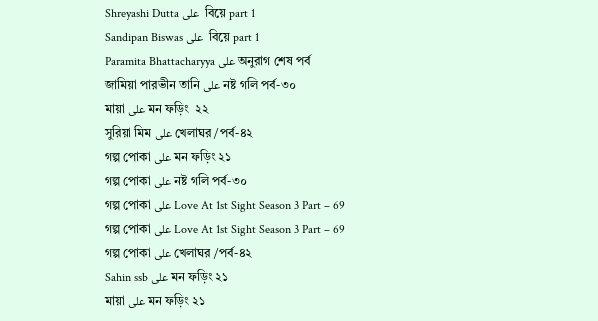Shreyashi Dutta على  বিয়ে part 1
Sandipan Biswas على  বিয়ে part 1
Paramita Bhattacharyya على অনুরাগ শেষ পর্ব
জামিয়া পারভীন তানি على নষ্ট গলি পর্ব-৩০
মায়া على মন ফড়িং  ২২
সুরিয়া মিম على খেলাঘর /পর্ব-৪২
গল্প পোকা على মন ফড়িং ২১
গল্প পোকা على নষ্ট গলি পর্ব-৩০
গল্প পোকা على Love At 1st Sight Season 3 Part – 69
গল্প পোকা على Love At 1st Sight Season 3 Part – 69
গল্প পোকা على খেলাঘর /পর্ব-৪২
Sahin ssb على মন ফড়িং ২১
মায়া على মন ফড়িং ২১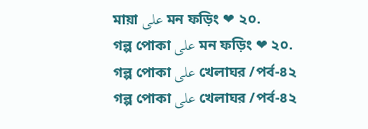মায়া على মন ফড়িং ❤ ২০.
গল্প পোকা على মন ফড়িং ❤ ২০.
গল্প পোকা على খেলাঘর /পর্ব-৪২
গল্প পোকা على খেলাঘর /পর্ব-৪২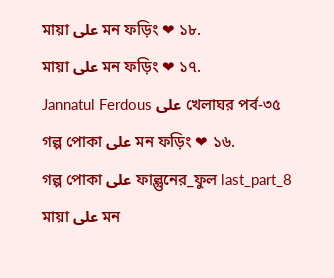মায়া على মন ফড়িং ❤ ১৮.
মায়া على মন ফড়িং ❤ ১৭.
Jannatul Ferdous على খেলাঘর পর্ব-৩৫
গল্প পোকা على মন ফড়িং ❤ ১৬.
গল্প পোকা على ফাল্গুনের_ফুল last_part_8
মায়া على মন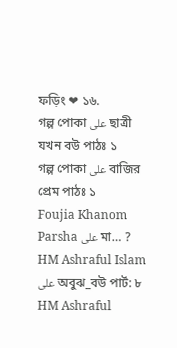ফড়িং ❤ ১৬.
গল্প পোকা على ছাত্রী যখন বউ পাঠঃ ১
গল্প পোকা على বাজির প্রেম পাঠঃ ১
Foujia Khanom Parsha على মা… ?
HM Ashraful Islam على অবুঝ_বউ পার্ট: ৮
HM Ashraful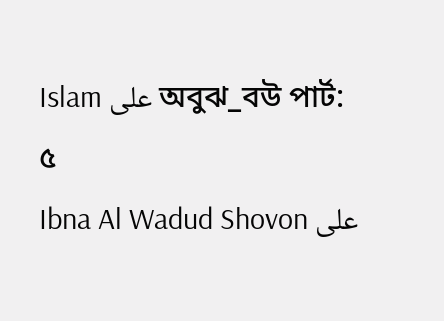Islam على অবুঝ_বউ পার্ট: ৫
Ibna Al Wadud Shovon على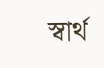স্বার্থ